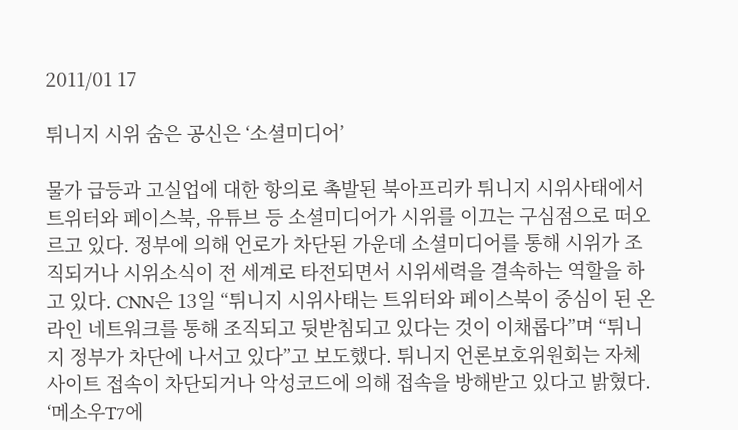2011/01 17

튀니지 시위 숨은 공신은 ‘소셜미디어’

물가 급등과 고실업에 대한 항의로 촉발된 북아프리카 튀니지 시위사태에서 트위터와 페이스북, 유튜브 등 소셜미디어가 시위를 이끄는 구심점으로 떠오르고 있다. 정부에 의해 언로가 차단된 가운데 소셜미디어를 통해 시위가 조직되거나 시위소식이 전 세계로 타전되면서 시위세력을 결속하는 역할을 하고 있다. CNN은 13일 “튀니지 시위사태는 트위터와 페이스북이 중심이 된 온라인 네트워크를 통해 조직되고 뒷받침되고 있다는 것이 이채롭다”며 “튀니지 정부가 차단에 나서고 있다”고 보도했다. 튀니지 언론보호위원회는 자체 사이트 접속이 차단되거나 악성코드에 의해 접속을 방해받고 있다고 밝혔다. ‘메소우T7에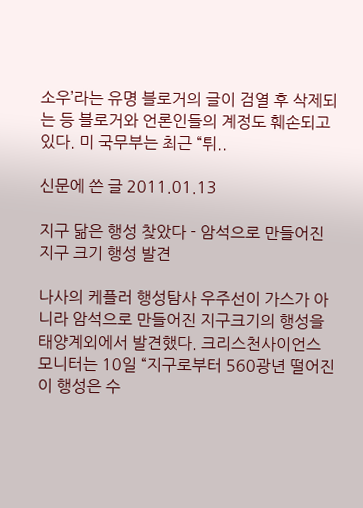소우’라는 유명 블로거의 글이 검열 후 삭제되는 등 블로거와 언론인들의 계정도 훼손되고 있다. 미 국무부는 최근 “튀..

신문에 쓴 글 2011.01.13

지구 닮은 행성 찾았다 - 암석으로 만들어진 지구 크기 행성 발견

나사의 케플러 행성탐사 우주선이 가스가 아니라 암석으로 만들어진 지구크기의 행성을 태양계외에서 발견했다. 크리스천사이언스모니터는 10일 “지구로부터 560광년 떨어진 이 행성은 수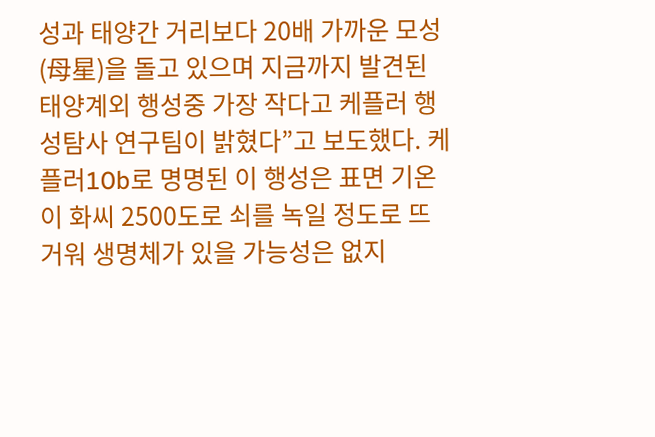성과 태양간 거리보다 20배 가까운 모성(母星)을 돌고 있으며 지금까지 발견된 태양계외 행성중 가장 작다고 케플러 행성탐사 연구팀이 밝혔다”고 보도했다. 케플러10b로 명명된 이 행성은 표면 기온이 화씨 2500도로 쇠를 녹일 정도로 뜨거워 생명체가 있을 가능성은 없지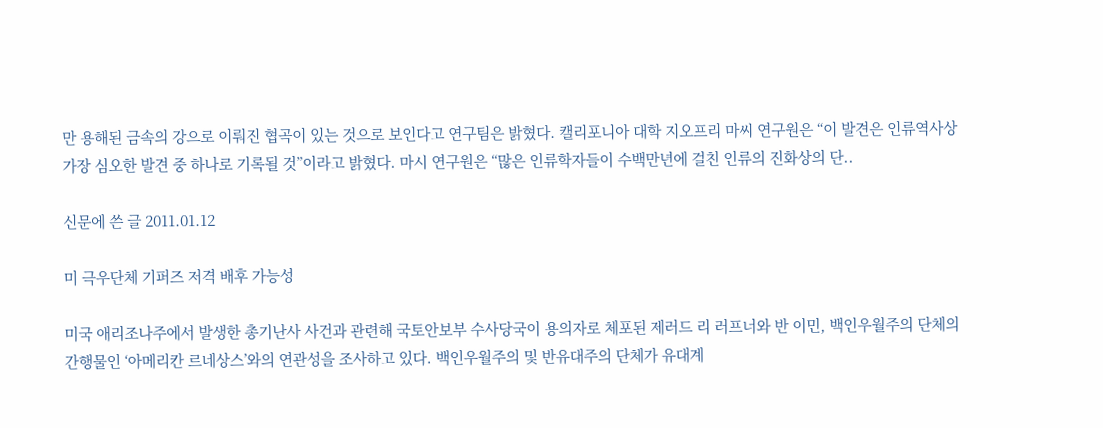만 용해된 금속의 강으로 이뤄진 협곡이 있는 것으로 보인다고 연구팀은 밝혔다. 캘리포니아 대학 지오프리 마씨 연구원은 “이 발견은 인류역사상 가장 심오한 발견 중 하나로 기록될 것”이라고 밝혔다. 마시 연구원은 “많은 인류학자들이 수백만년에 걸친 인류의 진화상의 단..

신문에 쓴 글 2011.01.12

미 극우단체 기퍼즈 저격 배후 가능성

미국 애리조나주에서 발생한 총기난사 사건과 관련해 국토안보부 수사당국이 용의자로 체포된 제러드 리 러프너와 반 이민, 백인우월주의 단체의 간행물인 ‘아메리칸 르네상스’와의 연관성을 조사하고 있다. 백인우월주의 및 반유대주의 단체가 유대계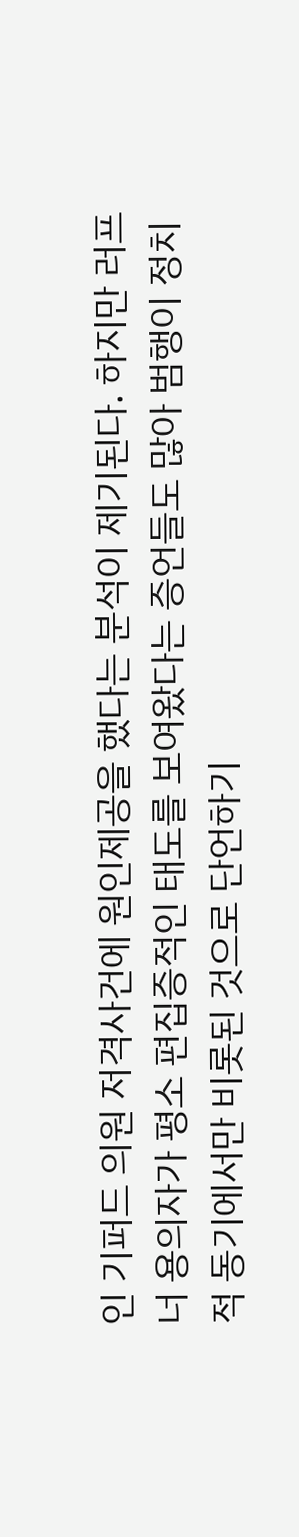인 기퍼드 의원 저격사건에 원인제공을 했다는 분석이 제기된다. 하지만 러프너 용의자가 평소 편집증적인 태도를 보여왔다는 증언들도 많아 범행이 정치적 동기에서만 비롯된 것으로 단언하기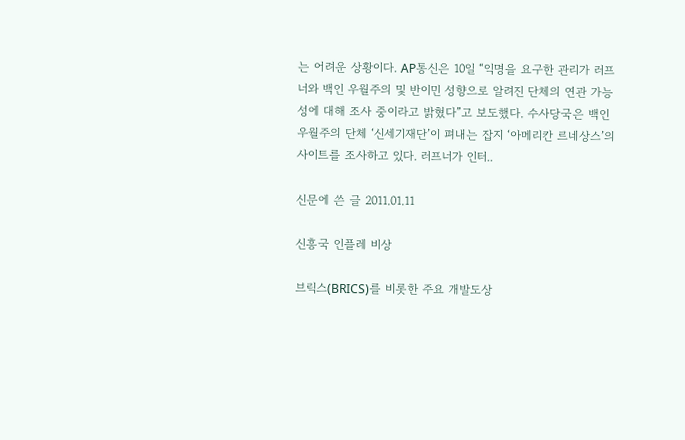는 어려운 상황이다. AP통신은 10일 “익명을 요구한 관리가 러프너와 백인 우월주의 및 반이민 성향으로 알려진 단체의 연관 가능성에 대해 조사 중이라고 밝혔다”고 보도했다. 수사당국은 백인 우월주의 단체 ‘신세기재단’이 펴내는 잡지 ‘아메리칸 르네상스’의 사이트를 조사하고 있다. 러프너가 인터..

신문에 쓴 글 2011.01.11

신흥국 인플레 비상

브릭스(BRICS)를 비롯한 주요 개발도상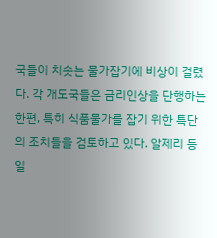국들이 치솟는 물가잡기에 비상이 걸렸다. 각 개도국들은 금리인상을 단행하는 한편, 특히 식품물가를 잡기 위한 특단의 조치들을 검토하고 있다. 알제리 등 일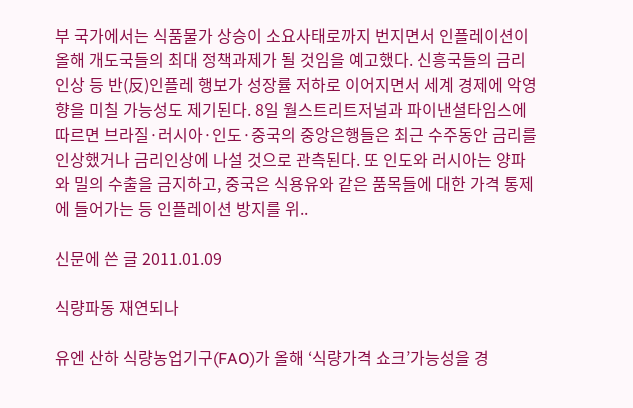부 국가에서는 식품물가 상승이 소요사태로까지 번지면서 인플레이션이 올해 개도국들의 최대 정책과제가 될 것임을 예고했다. 신흥국들의 금리인상 등 반(反)인플레 행보가 성장률 저하로 이어지면서 세계 경제에 악영향을 미칠 가능성도 제기된다. 8일 월스트리트저널과 파이낸셜타임스에 따르면 브라질·러시아·인도·중국의 중앙은행들은 최근 수주동안 금리를 인상했거나 금리인상에 나설 것으로 관측된다. 또 인도와 러시아는 양파와 밀의 수출을 금지하고, 중국은 식용유와 같은 품목들에 대한 가격 통제에 들어가는 등 인플레이션 방지를 위..

신문에 쓴 글 2011.01.09

식량파동 재연되나

유엔 산하 식량농업기구(FAO)가 올해 ‘식량가격 쇼크’가능성을 경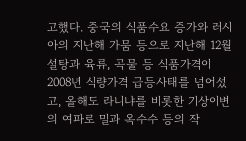고했다. 중국의 식품수요 증가와 러시아의 지난해 가뭄 등으로 지난해 12월 설탕과 육류, 곡물 등 식품가격이 2008년 식량가격 급등사태를 넘어섰고, 올해도 라니냐를 비롯한 기상이변의 여파로 밀과 옥수수 등의 작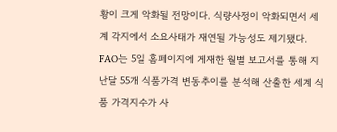황이 크게 악화될 전망이다. 식량사정이 악화되면서 세계 각지에서 소요사태가 재연될 가능성도 제기됐다. FAO는 5일 홈페이지에 게재한 월별 보고서를 통해 지난달 55개 식품가격 변동추이를 분석해 산출한 세계 식품 가격지수가 사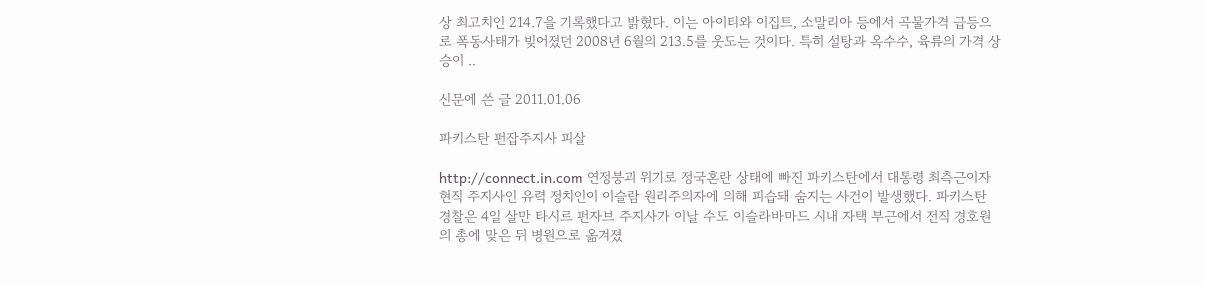상 최고치인 214.7을 기록했다고 밝혔다. 이는 아이티와 이집트, 소말리아 등에서 곡물가격 급등으로 폭동사태가 빚어졌던 2008년 6월의 213.5를 웃도는 것이다. 특히 설탕과 옥수수, 육류의 가격 상승이 ..

신문에 쓴 글 2011.01.06

파키스탄 펀잡주지사 피살

http://connect.in.com 연정붕괴 위기로 정국혼란 상태에 빠진 파키스탄에서 대통령 최측근이자 현직 주지사인 유력 정치인이 이슬람 원리주의자에 의해 피습돼 숨지는 사건이 발생했다. 파키스탄 경찰은 4일 살만 타시르 펀자브 주지사가 이날 수도 이슬라바마드 시내 자택 부근에서 전직 경호원의 총에 맞은 뒤 병원으로 옮겨졌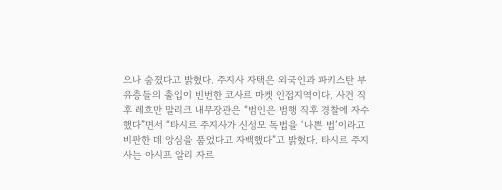으나 숨졌다고 밝혔다. 주지사 자택은 외국인과 파키스탄 부유층들의 출입이 빈번한 코사르 마켓 인접지역이다. 사건 직후 레흐만 말리크 내무장관은 “범인은 범행 직후 경찰에 자수했다”면서 “타시르 주지사가 신성모 독법을 ‘나쁜 법’이라고 비판한 데 앙심을 품었다고 자백했다”고 밝혔다. 타시르 주지사는 아시프 알리 자르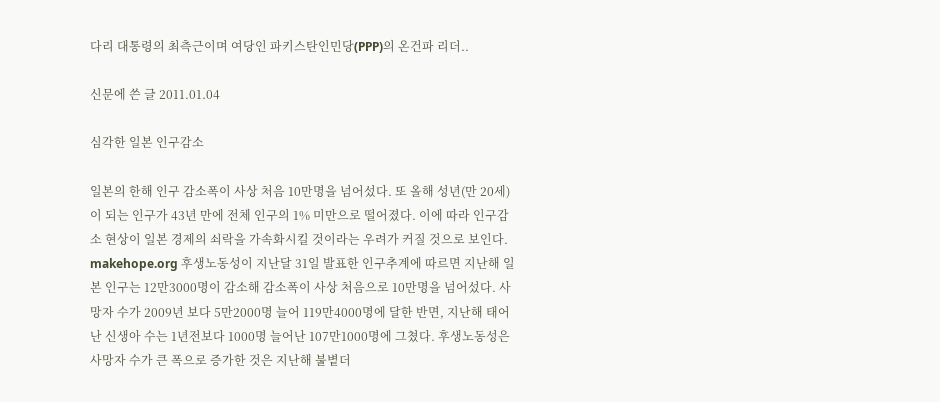다리 대통령의 최측근이며 여당인 파키스탄인민당(PPP)의 온건파 리더..

신문에 쓴 글 2011.01.04

심각한 일본 인구감소

일본의 한해 인구 감소폭이 사상 처음 10만명을 넘어섰다. 또 올해 성년(만 20세)이 되는 인구가 43년 만에 전체 인구의 1% 미만으로 떨어졌다. 이에 따라 인구감소 현상이 일본 경제의 쇠락을 가속화시킬 것이라는 우려가 커질 것으로 보인다. makehope.org 후생노동성이 지난달 31일 발표한 인구추계에 따르면 지난해 일본 인구는 12만3000명이 감소해 감소폭이 사상 처음으로 10만명을 넘어섰다. 사망자 수가 2009년 보다 5만2000명 늘어 119만4000명에 달한 반면, 지난해 태어난 신생아 수는 1년전보다 1000명 늘어난 107만1000명에 그쳤다. 후생노동성은 사망자 수가 큰 폭으로 증가한 것은 지난해 불볕더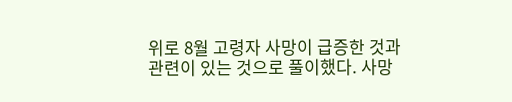위로 8월 고령자 사망이 급증한 것과 관련이 있는 것으로 풀이했다. 사망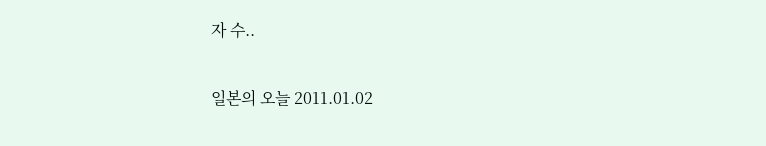자 수..

일본의 오늘 2011.01.02